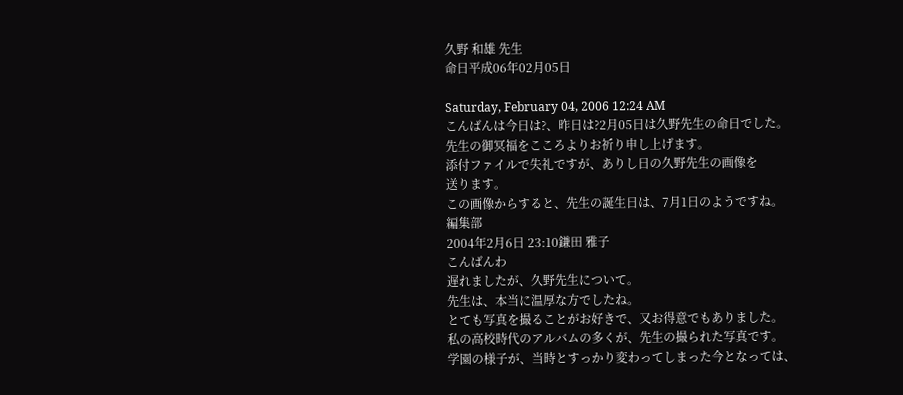久野 和雄 先生
命日平成06年02月05日

Saturday, February 04, 2006 12:24 AM
こんばんは今日は?、昨日は?2月05日は久野先生の命日でした。
先生の御冥福をこころよりお祈り申し上げます。
添付ファイルで失礼ですが、ありし日の久野先生の画像を
送ります。
この画像からすると、先生の誕生日は、7月1日のようですね。
編集部
2004年2月6日 23:10鎌田 雅子
こんばんわ
遅れましたが、久野先生について。
先生は、本当に温厚な方でしたね。
とても写真を撮ることがお好きで、又お得意でもありました。
私の高校時代のアルバムの多くが、先生の撮られた写真です。
学園の様子が、当時とすっかり変わってしまった今となっては、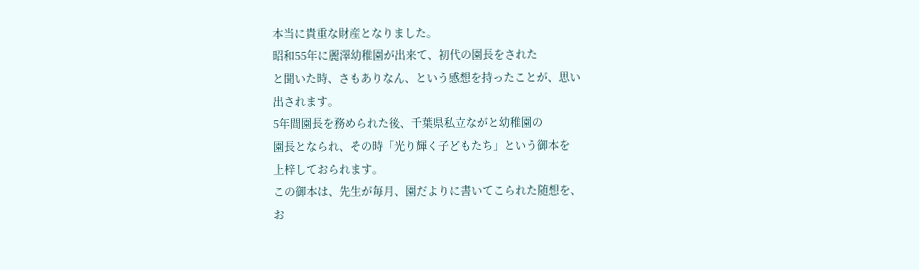本当に貴重な財産となりました。
昭和55年に麗澤幼稚園が出来て、初代の園長をされた
と聞いた時、さもありなん、という感想を持ったことが、思い
出されます。
5年間園長を務められた後、千葉県私立ながと幼稚園の
園長となられ、その時「光り輝く子どもたち」という御本を
上梓しておられます。
この御本は、先生が毎月、園だよりに書いてこられた随想を、
お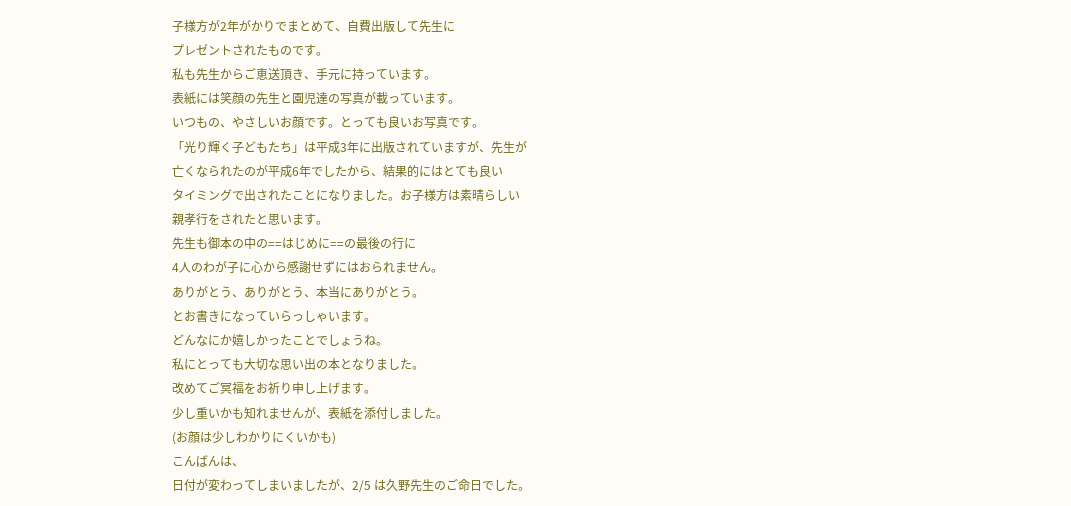子様方が2年がかりでまとめて、自費出版して先生に
プレゼントされたものです。
私も先生からご恵送頂き、手元に持っています。
表紙には笑顔の先生と園児達の写真が載っています。
いつもの、やさしいお顔です。とっても良いお写真です。
「光り輝く子どもたち」は平成3年に出版されていますが、先生が
亡くなられたのが平成6年でしたから、結果的にはとても良い
タイミングで出されたことになりました。お子様方は素晴らしい
親孝行をされたと思います。
先生も御本の中の==はじめに==の最後の行に
4人のわが子に心から感謝せずにはおられません。
ありがとう、ありがとう、本当にありがとう。
とお書きになっていらっしゃいます。
どんなにか嬉しかったことでしょうね。
私にとっても大切な思い出の本となりました。
改めてご冥福をお祈り申し上げます。
少し重いかも知れませんが、表紙を添付しました。
(お顔は少しわかりにくいかも)
こんばんは、
日付が変わってしまいましたが、2/5 は久野先生のご命日でした。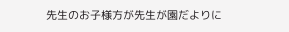先生のお子様方が先生が園だよりに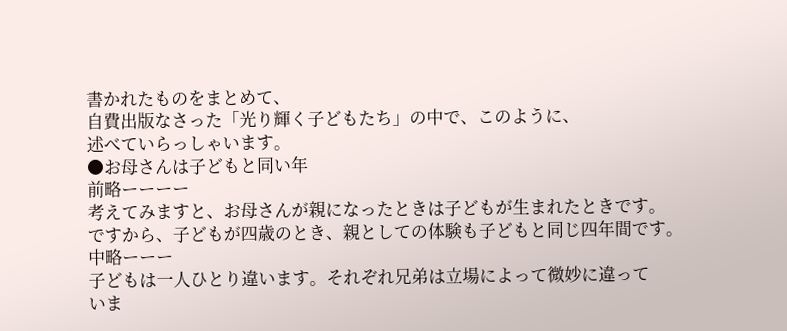書かれたものをまとめて、
自費出版なさった「光り輝く子どもたち」の中で、このように、
述べていらっしゃいます。
●お母さんは子どもと同い年
前略ーーーー
考えてみますと、お母さんが親になったときは子どもが生まれたときです。
ですから、子どもが四歳のとき、親としての体験も子どもと同じ四年間です。
中略ーーー
子どもは一人ひとり違います。それぞれ兄弟は立場によって微妙に違って
いま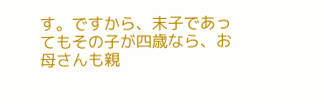す。ですから、末子であってもその子が四歳なら、お母さんも親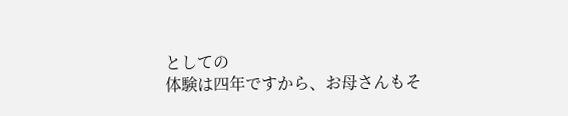としての
体験は四年ですから、お母さんもそ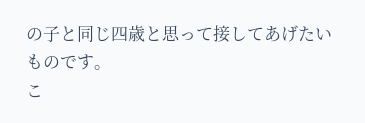の子と同じ四歳と思って接してあげたい
ものです。
こ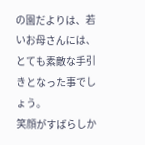の園だよりは、若いお母さんには、とても素敵な手引きとなった事でしょう。
笑顔がすばらしか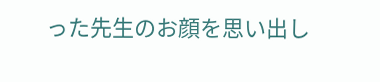った先生のお顔を思い出し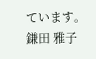ています。
鎌田 雅子